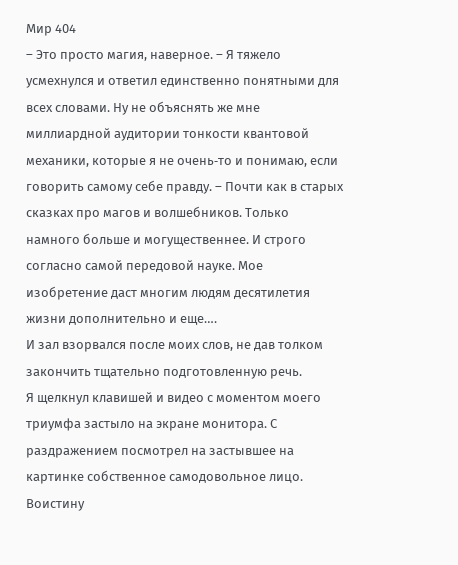Мир 404
– Это просто магия, наверное. – Я тяжело усмехнулся и ответил единственно понятными для всех словами. Ну не объяснять же мне миллиардной аудитории тонкости квантовой механики, которые я не очень‑то и понимаю, если говорить самому себе правду. – Почти как в старых сказках про магов и волшебников. Только намного больше и могущественнее. И строго согласно самой передовой науке. Мое изобретение даст многим людям десятилетия жизни дополнительно и еще….
И зал взорвался после моих слов, не дав толком закончить тщательно подготовленную речь.
Я щелкнул клавишей и видео с моментом моего триумфа застыло на экране монитора. С раздражением посмотрел на застывшее на картинке собственное самодовольное лицо. Воистину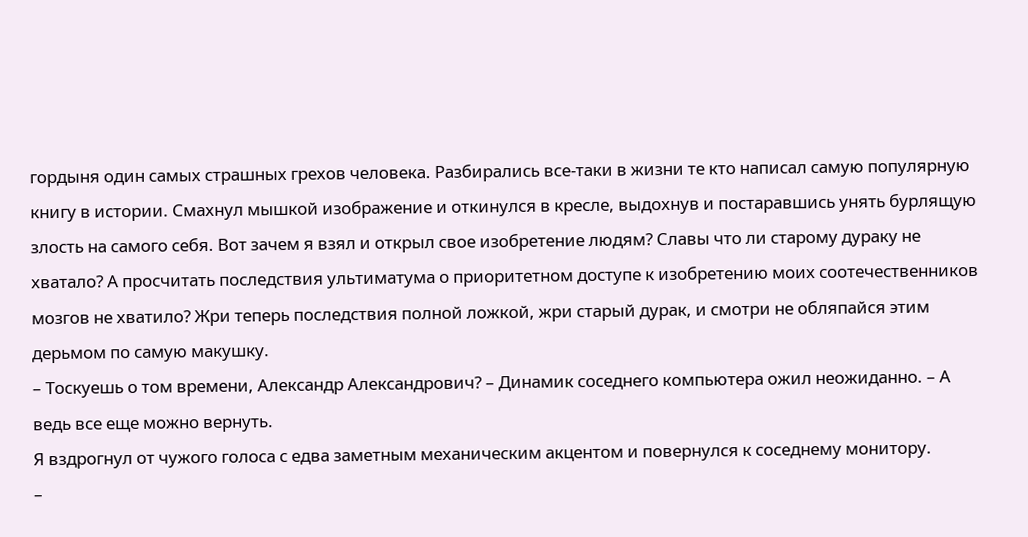гордыня один самых страшных грехов человека. Разбирались все‑таки в жизни те кто написал самую популярную книгу в истории. Смахнул мышкой изображение и откинулся в кресле, выдохнув и постаравшись унять бурлящую злость на самого себя. Вот зачем я взял и открыл свое изобретение людям? Славы что ли старому дураку не хватало? А просчитать последствия ультиматума о приоритетном доступе к изобретению моих соотечественников мозгов не хватило? Жри теперь последствия полной ложкой, жри старый дурак, и смотри не обляпайся этим дерьмом по самую макушку.
– Тоскуешь о том времени, Александр Александрович? – Динамик соседнего компьютера ожил неожиданно. – А ведь все еще можно вернуть.
Я вздрогнул от чужого голоса с едва заметным механическим акцентом и повернулся к соседнему монитору.
–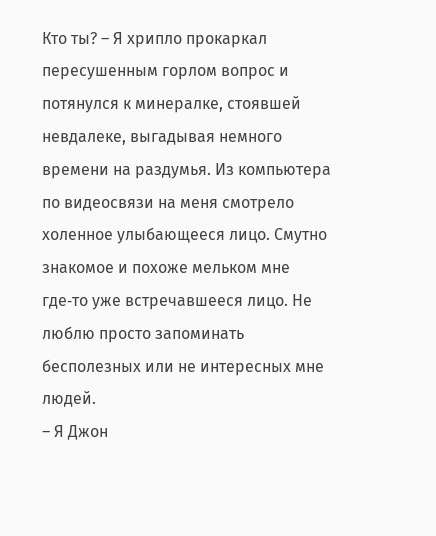Кто ты? – Я хрипло прокаркал пересушенным горлом вопрос и потянулся к минералке, стоявшей невдалеке, выгадывая немного времени на раздумья. Из компьютера по видеосвязи на меня смотрело холенное улыбающееся лицо. Смутно знакомое и похоже мельком мне где‑то уже встречавшееся лицо. Не люблю просто запоминать бесполезных или не интересных мне людей.
– Я Джон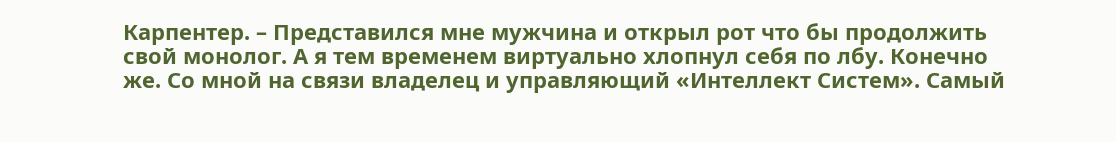Карпентер. – Представился мне мужчина и открыл рот что бы продолжить свой монолог. А я тем временем виртуально хлопнул себя по лбу. Конечно же. Со мной на связи владелец и управляющий «Интеллект Систем». Самый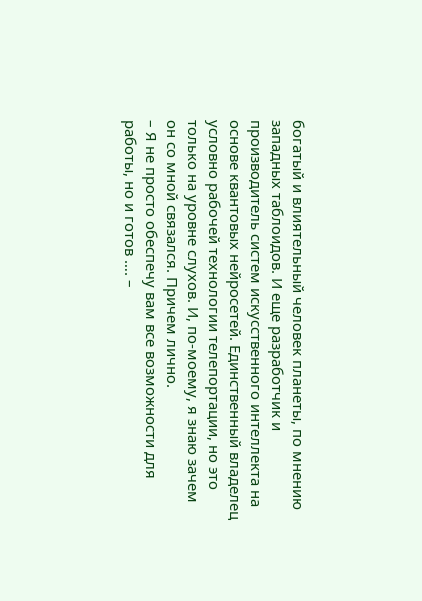богатый и влиятельный человек планеты, по мнению западных таблоидов. И еще разработчик и производитель систем искусственного интеллекта на основе квантовых нейросетей. Единственный владелец условно рабочей технологии телепортации, но это только на уровне слухов. И, по‑моему, я знаю зачем он со мной связался. Причем лично.
– Я не просто обеспечу вам все возможности для работы, но и готов …. –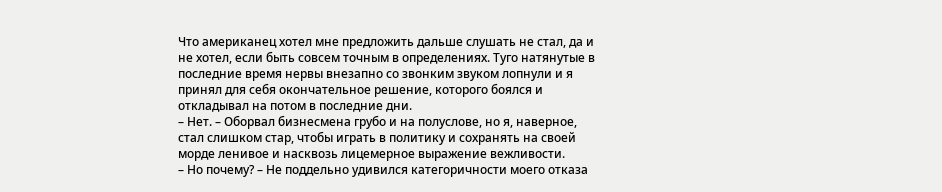Что американец хотел мне предложить дальше слушать не стал, да и не хотел, если быть совсем точным в определениях. Туго натянутые в последние время нервы внезапно со звонким звуком лопнули и я принял для себя окончательное решение, которого боялся и откладывал на потом в последние дни.
– Нет. – Оборвал бизнесмена грубо и на полуслове, но я, наверное, стал слишком стар, чтобы играть в политику и сохранять на своей морде ленивое и насквозь лицемерное выражение вежливости.
– Но почему? – Не поддельно удивился категоричности моего отказа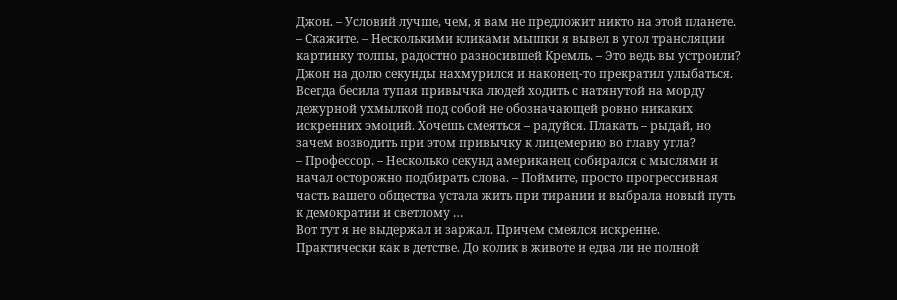Джон. – Условий лучше, чем, я вам не предложит никто на этой планете.
– Скажите. – Несколькими кликами мышки я вывел в угол трансляции картинку толпы, радостно разносившей Кремль. – Это ведь вы устроили?
Джон на долю секунды нахмурился и наконец‑то прекратил улыбаться. Всегда бесила тупая привычка людей ходить с натянутой на морду дежурной ухмылкой под собой не обозначающей ровно никаких искренних эмоций. Хочешь смеяться – радуйся. Плакать – рыдай, но зачем возводить при этом привычку к лицемерию во главу угла?
– Профессор. – Несколько секунд американец собирался с мыслями и начал осторожно подбирать слова. – Поймите, просто прогрессивная часть вашего общества устала жить при тирании и выбрала новый путь к демократии и светлому …
Вот тут я не выдержал и заржал. Причем смеялся искренне. Практически как в детстве. До колик в животе и едва ли не полной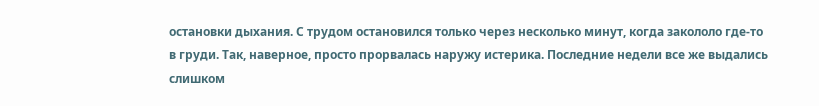остановки дыхания. С трудом остановился только через несколько минут, когда закололо где‑то в груди. Так, наверное, просто прорвалась наружу истерика. Последние недели все же выдались слишком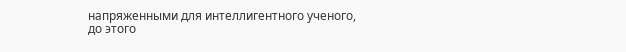напряженными для интеллигентного ученого, до этого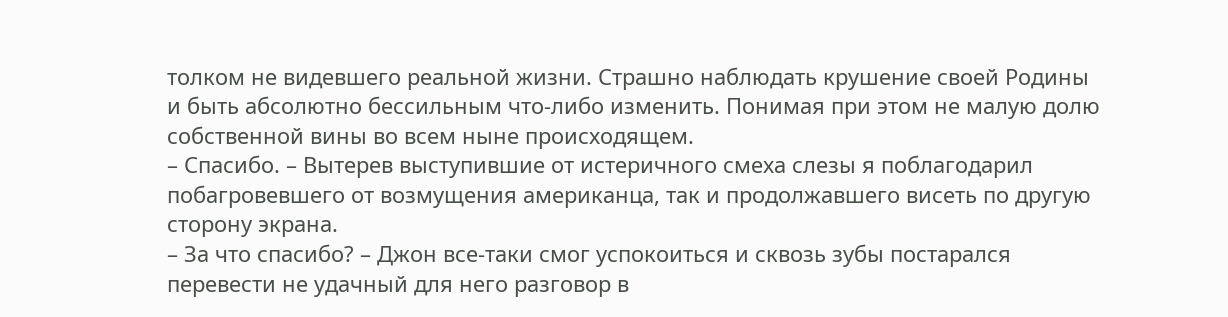толком не видевшего реальной жизни. Страшно наблюдать крушение своей Родины и быть абсолютно бессильным что‑либо изменить. Понимая при этом не малую долю собственной вины во всем ныне происходящем.
– Спасибо. – Вытерев выступившие от истеричного смеха слезы я поблагодарил побагровевшего от возмущения американца, так и продолжавшего висеть по другую сторону экрана.
– За что спасибо? – Джон все‑таки смог успокоиться и сквозь зубы постарался перевести не удачный для него разговор в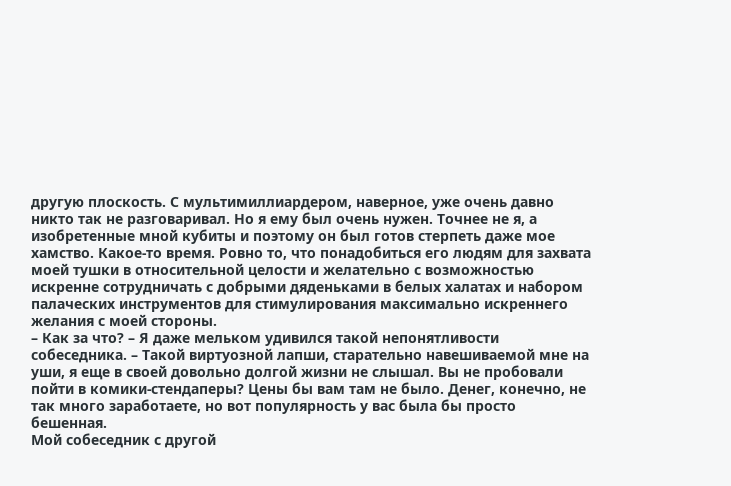другую плоскость. С мультимиллиардером, наверное, уже очень давно никто так не разговаривал. Но я ему был очень нужен. Точнее не я, а изобретенные мной кубиты и поэтому он был готов стерпеть даже мое хамство. Какое‑то время. Ровно то, что понадобиться его людям для захвата моей тушки в относительной целости и желательно с возможностью искренне сотрудничать с добрыми дяденьками в белых халатах и набором палаческих инструментов для стимулирования максимально искреннего желания с моей стороны.
– Как за что? – Я даже мельком удивился такой непонятливости собеседника. – Такой виртуозной лапши, старательно навешиваемой мне на уши, я еще в своей довольно долгой жизни не слышал. Вы не пробовали пойти в комики‑стендаперы? Цены бы вам там не было. Денег, конечно, не так много заработаете, но вот популярность у вас была бы просто бешенная.
Мой собеседник с другой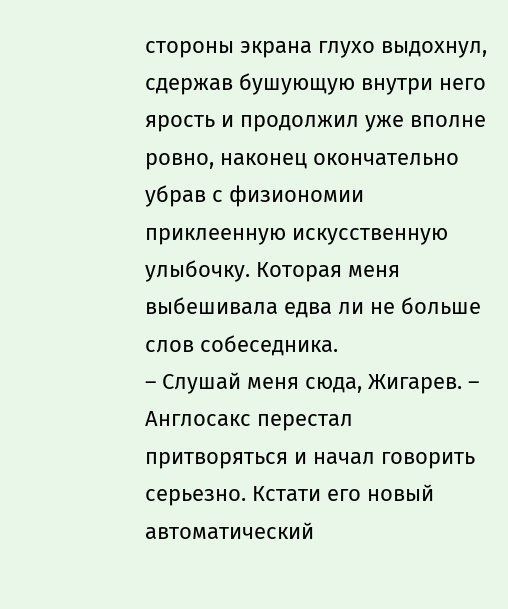стороны экрана глухо выдохнул, сдержав бушующую внутри него ярость и продолжил уже вполне ровно, наконец окончательно убрав с физиономии приклеенную искусственную улыбочку. Которая меня выбешивала едва ли не больше слов собеседника.
– Слушай меня сюда, Жигарев. – Англосакс перестал притворяться и начал говорить серьезно. Кстати его новый автоматический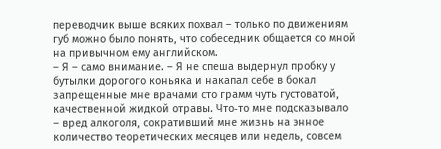переводчик выше всяких похвал – только по движениям губ можно было понять, что собеседник общается со мной на привычном ему английском.
– Я – само внимание. – Я не спеша выдернул пробку у бутылки дорогого коньяка и накапал себе в бокал запрещенные мне врачами сто грамм чуть густоватой, качественной жидкой отравы. Что‑то мне подсказывало – вред алкоголя, сокративший мне жизнь на энное количество теоретических месяцев или недель, совсем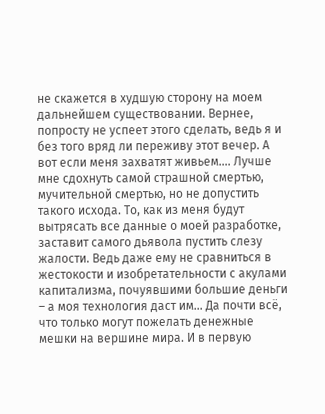не скажется в худшую сторону на моем дальнейшем существовании. Вернее, попросту не успеет этого сделать, ведь я и без того вряд ли переживу этот вечер. А вот если меня захватят живьем…. Лучше мне сдохнуть самой страшной смертью, мучительной смертью, но не допустить такого исхода. То, как из меня будут вытрясать все данные о моей разработке, заставит самого дьявола пустить слезу жалости. Ведь даже ему не сравниться в жестокости и изобретательности с акулами капитализма, почуявшими большие деньги – а моя технология даст им… Да почти всё, что только могут пожелать денежные мешки на вершине мира. И в первую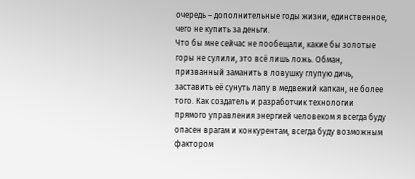очередь – дополнительные годы жизни, единственное, чего не купить за деньги.
Что бы мне сейчас не пообещали, какие бы золотые горы не сулили, это всё лишь ложь. Обман, призванный заманить в ловушку глупую дичь, заставить её сунуть лапу в медвежий капкан, не более того. Как создатель и разработчик технологии прямого управления энергией человеком я всегда буду опасен врагам и конкурентам, всегда буду возможным фактором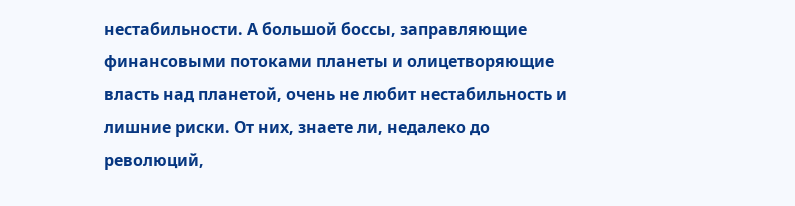нестабильности. А большой боссы, заправляющие финансовыми потоками планеты и олицетворяющие власть над планетой, очень не любит нестабильность и лишние риски. От них, знаете ли, недалеко до революций,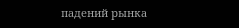падений рынка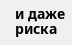и даже риска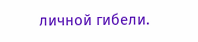личной гибели.